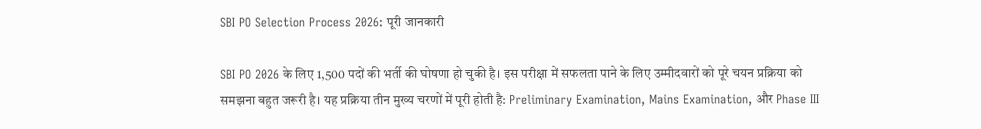SBI PO Selection Process 2026: पूरी जानकारी

SBI PO 2026 के लिए 1,500 पदों की भर्ती की घोषणा हो चुकी है। इस परीक्षा में सफलता पाने के लिए उम्मीदवारों को पूरे चयन प्रक्रिया को समझना बहुत जरूरी है। यह प्रक्रिया तीन मुख्य चरणों में पूरी होती है: Preliminary Examination, Mains Examination, और Phase III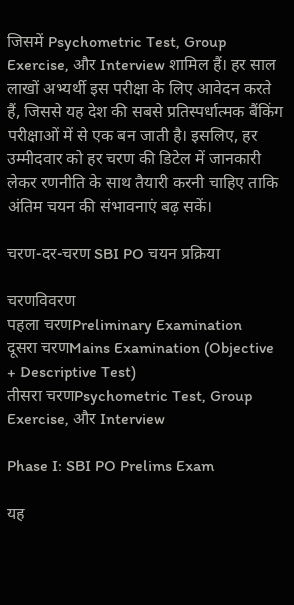जिसमें Psychometric Test, Group Exercise, और Interview शामिल हैं। हर साल लाखों अभ्यर्थी इस परीक्षा के लिए आवेदन करते हैं, जिससे यह देश की सबसे प्रतिस्पर्धात्मक बैंकिंग परीक्षाओं में से एक बन जाती है। इसलिए, हर उम्मीदवार को हर चरण की डिटेल में जानकारी लेकर रणनीति के साथ तैयारी करनी चाहिए ताकि अंतिम चयन की संभावनाएं बढ़ सकें।

चरण-दर-चरण SBI PO चयन प्रक्रिया

चरणविवरण
पहला चरणPreliminary Examination
दूसरा चरणMains Examination (Objective + Descriptive Test)
तीसरा चरणPsychometric Test, Group Exercise, और Interview

Phase I: SBI PO Prelims Exam

यह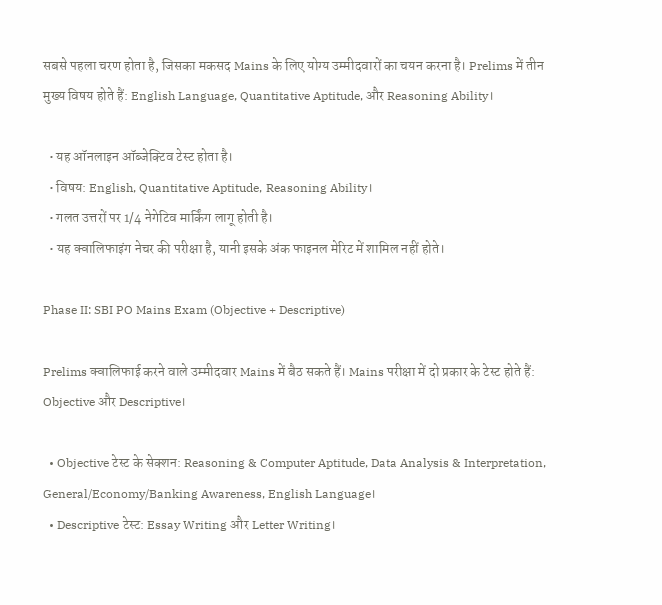सबसे पहला चरण होता है, जिसका मकसद Mains के लिए योग्य उम्मीदवारों का चयन करना है। Prelims में तीन मुख्य विषय होते हैं: English Language, Quantitative Aptitude, और Reasoning Ability।

  • यह ऑनलाइन ऑब्जेक्टिव टेस्ट होता है।
  • विषय: English, Quantitative Aptitude, Reasoning Ability।
  • गलत उत्तरों पर 1/4 नेगेटिव मार्किंग लागू होती है।
  • यह क्वालिफाइंग नेचर की परीक्षा है, यानी इसके अंक फाइनल मेरिट में शामिल नहीं होते।

Phase II: SBI PO Mains Exam (Objective + Descriptive)

Prelims क्वालिफाई करने वाले उम्मीदवार Mains में बैठ सकते हैं। Mains परीक्षा में दो प्रकार के टेस्ट होते हैं: Objective और Descriptive।

  • Objective टेस्ट के सेक्शन: Reasoning & Computer Aptitude, Data Analysis & Interpretation, General/Economy/Banking Awareness, English Language।
  • Descriptive टेस्ट: Essay Writing और Letter Writing।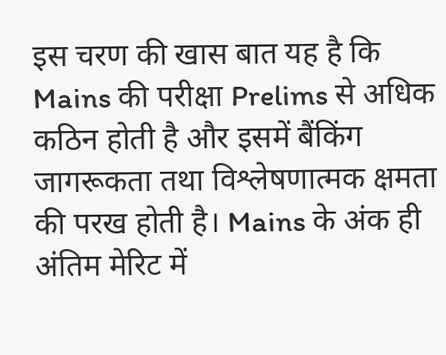इस चरण की खास बात यह है कि Mains की परीक्षा Prelims से अधिक कठिन होती है और इसमें बैंकिंग जागरूकता तथा विश्लेषणात्मक क्षमता की परख होती है। Mains के अंक ही अंतिम मेरिट में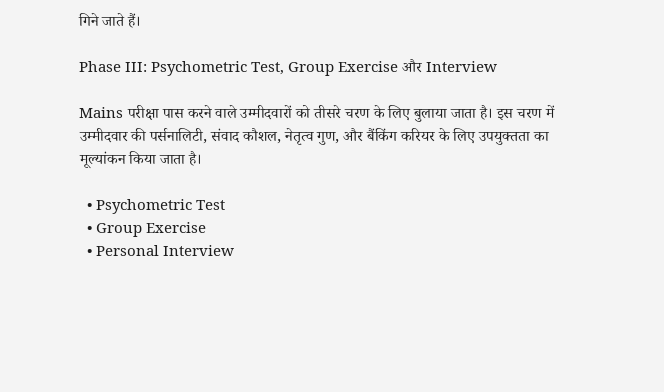गिने जाते हैं।

Phase III: Psychometric Test, Group Exercise और Interview

Mains परीक्षा पास करने वाले उम्मीदवारों को तीसरे चरण के लिए बुलाया जाता है। इस चरण में उम्मीदवार की पर्सनालिटी, संवाद कौशल, नेतृत्व गुण, और बैंकिंग करियर के लिए उपयुक्तता का मूल्यांकन किया जाता है।

  • Psychometric Test
  • Group Exercise
  • Personal Interview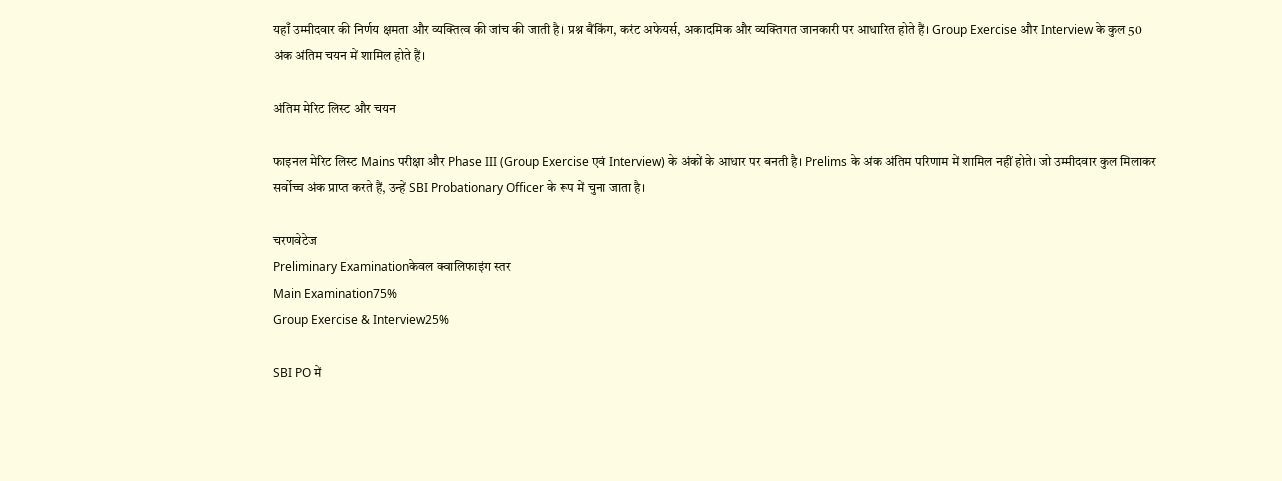यहाँ उम्मीदवार की निर्णय क्षमता और व्यक्तित्व की जांच की जाती है। प्रश्न बैंकिंग, करंट अफेयर्स, अकादमिक और व्यक्तिगत जानकारी पर आधारित होते हैं। Group Exercise और Interview के कुल 50 अंक अंतिम चयन में शामिल होते हैं।

अंतिम मेरिट लिस्ट और चयन

फाइनल मेरिट लिस्ट Mains परीक्षा और Phase III (Group Exercise एवं Interview) के अंकों के आधार पर बनती है। Prelims के अंक अंतिम परिणाम में शामिल नहीं होते। जो उम्मीदवार कुल मिलाकर सर्वोच्च अंक प्राप्त करते हैं, उन्हें SBI Probationary Officer के रूप में चुना जाता है।

चरणवेटेज
Preliminary Examinationकेवल क्वालिफाइंग स्तर
Main Examination75%
Group Exercise & Interview25%

SBI PO में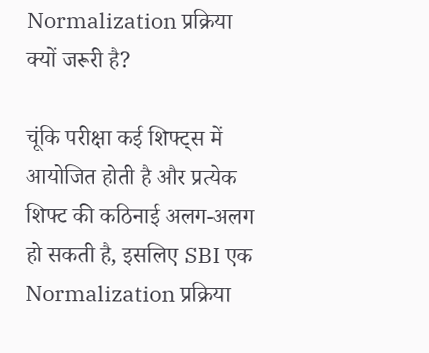Normalization प्रक्रिया क्यों जरूरी है?

चूंकि परीक्षा कई शिफ्ट्स में आयोजित होती है और प्रत्येक शिफ्ट की कठिनाई अलग-अलग हो सकती है, इसलिए SBI एक Normalization प्रक्रिया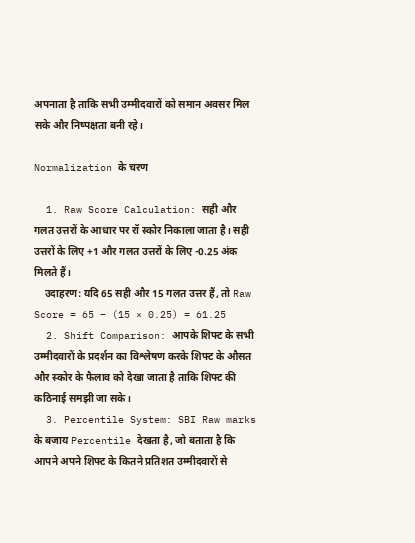अपनाता है ताकि सभी उम्मीदवारों को समान अवसर मिल सके और निष्पक्षता बनी रहे।

Normalization के चरण

  1. Raw Score Calculation: सही और गलत उत्तरों के आधार पर रॉ स्कोर निकाला जाता है। सही उत्तरों के लिए +1 और गलत उत्तरों के लिए -0.25 अंक मिलते हैं।
    उदाहरण: यदि 65 सही और 15 गलत उत्तर हैं, तो Raw Score = 65 – (15 × 0.25) = 61.25
  2. Shift Comparison: आपके शिफ्ट के सभी उम्मीदवारों के प्रदर्शन का विश्लेषण करके शिफ्ट के औसत और स्कोर के फैलाव को देखा जाता है ताकि शिफ्ट की कठिनाई समझी जा सके।
  3. Percentile System: SBI Raw marks के बजाय Percentile देखता है, जो बताता है कि आपने अपने शिफ्ट के कितने प्रतिशत उम्मीदवारों से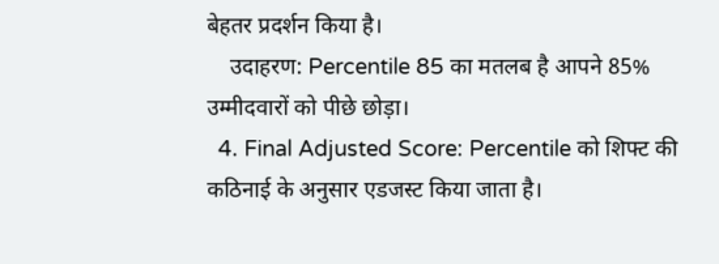बेहतर प्रदर्शन किया है।
    उदाहरण: Percentile 85 का मतलब है आपने 85% उम्मीदवारों को पीछे छोड़ा।
  4. Final Adjusted Score: Percentile को शिफ्ट की कठिनाई के अनुसार एडजस्ट किया जाता है।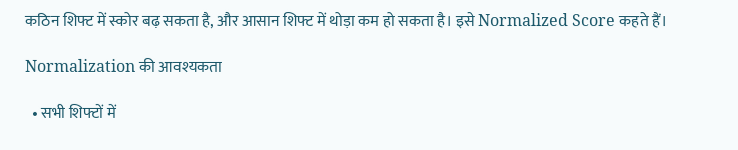कठिन शिफ्ट में स्कोर बढ़ सकता है, और आसान शिफ्ट में थोड़ा कम हो सकता है। इसे Normalized Score कहते हैं।

Normalization की आवश्यकता

  • सभी शिफ्टों में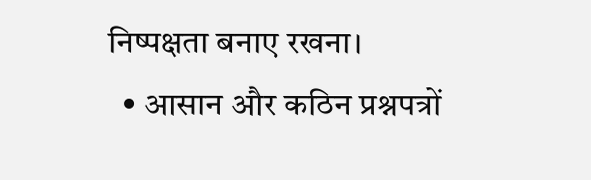निष्पक्षता बनाए रखना।
  • आसान और कठिन प्रश्नपत्रों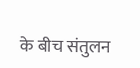के बीच संतुलन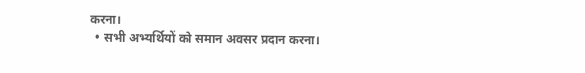करना।
  • सभी अभ्यर्थियों को समान अवसर प्रदान करना।